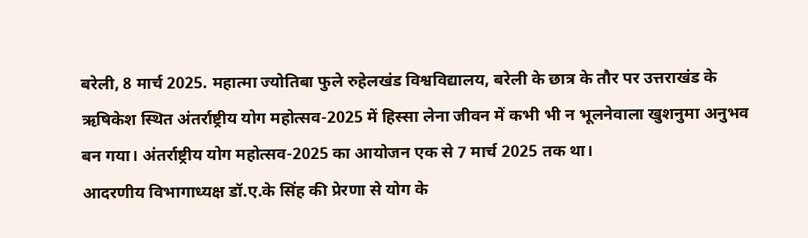बरेली, 8 मार्च 2025. महात्मा ज्योतिबा फुले रुहेलखंड विश्वविद्यालय, बरेली के छात्र के तौर पर उत्तराखंड के ऋषिकेश स्थित अंतर्राष्ट्रीय योग महोत्सव-2025 में हिस्सा लेना जीवन में कभी भी न भूलनेवाला खुशनुमा अनुभव बन गया। अंतर्राष्ट्रीय योग महोत्सव-2025 का आयोजन एक से 7 मार्च 2025 तक था।
आदरणीय विभागाध्यक्ष डॉ.ए.के सिंह की प्रेरणा से योग के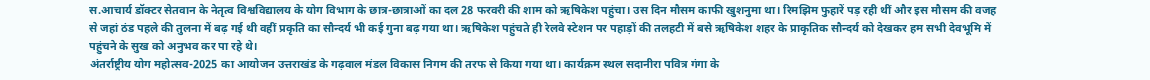स.आचार्य डॉक्टर सेतवान के नेतृत्व विश्वविद्यालय के योग विभाग के छात्र-छात्राओं का दल 28 फरवरी की शाम को ऋषिकेश पहुंचा। उस दिन मौसम काफी खुशनुमा था। रिमझिम फुहारें पड़ रही थीं और इस मौसम की वजह से जहां ठंड पहले की तुलना में बढ़ गई थी वहीं प्रकृति का सौन्दर्य भी कई गुना बढ़ गया था। ऋषिकेश पहुंचते ही रेलवे स्टेशन पर पहाड़ों की तलहटी में बसे ऋषिकेश शहर के प्राकृतिक सौन्दर्य को देखकर हम सभी देवभूमि में पहुंचने के सुख को अनुभव कर पा रहे थे।
अंतर्राष्ट्रीय योग महोत्सव-2025 का आयोजन उत्तराखंड के गढ़वाल मंडल विकास निगम की तरफ से किया गया था। कार्यक्रम स्थल सदानीरा पवित्र गंगा के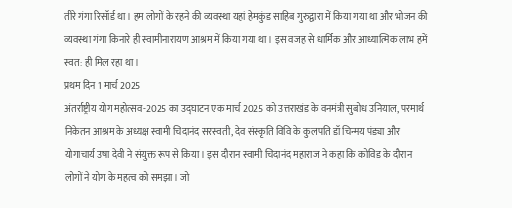तीरे गंगा रिसॉर्ड था। हम लोगों के रहने की व्यवस्था यहां हेमकुंड साहिब गुरुद्वारा में किया गया था और भोजन की व्यवस्था गंगा किनारे ही स्वामीनारायण आश्रम में किया गया था। इस वजह से धार्मिक और आध्यात्मिक लाभ हमें स्वत: ही मिल रहा था।
प्रथम दिन 1 मार्च 2025
अंतर्राष्ट्रीय योग महोत्सव-2025 का उद्घाटन एक मार्च 2025 को उत्तराखंड के वनमंत्री सुबोध उनियाल, परमार्थ निकेतन आश्रम के अध्यक्ष स्वामी चिदानंद सरस्वती, देव संस्कृति विवि के कुलपति डॉ चिन्मय पंड्या और योगाचार्य उषा देवी ने संयुक्त रूप से किया। इस दौरान स्वामी चिदानंद महाराज ने कहा कि कोविड के दौरान लोगों ने योग के महत्व को समझा। जो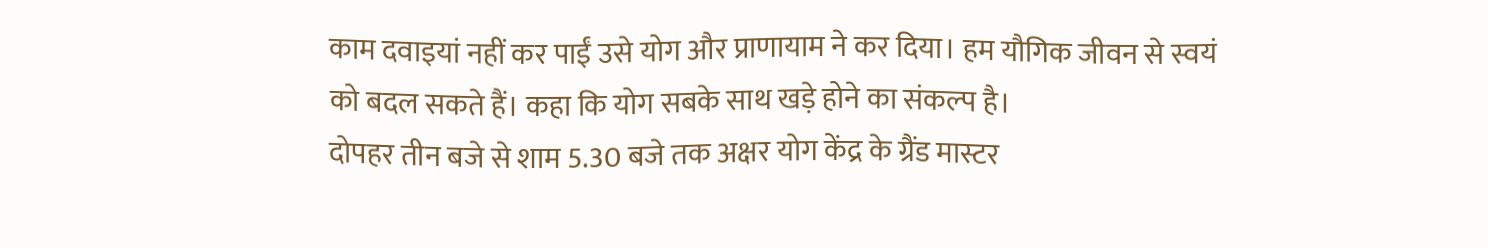काम दवाइयां नहीं कर पाईं उसे योग और प्राणायाम ने कर दिया। हम यौगिक जीवन से स्वयं को बदल सकते हैं। कहा कि योग सबके साथ खड़े होने का संकल्प है।
दोपहर तीन बजे से शाम 5.30 बजे तक अक्षर योग केंद्र के ग्रैंड मास्टर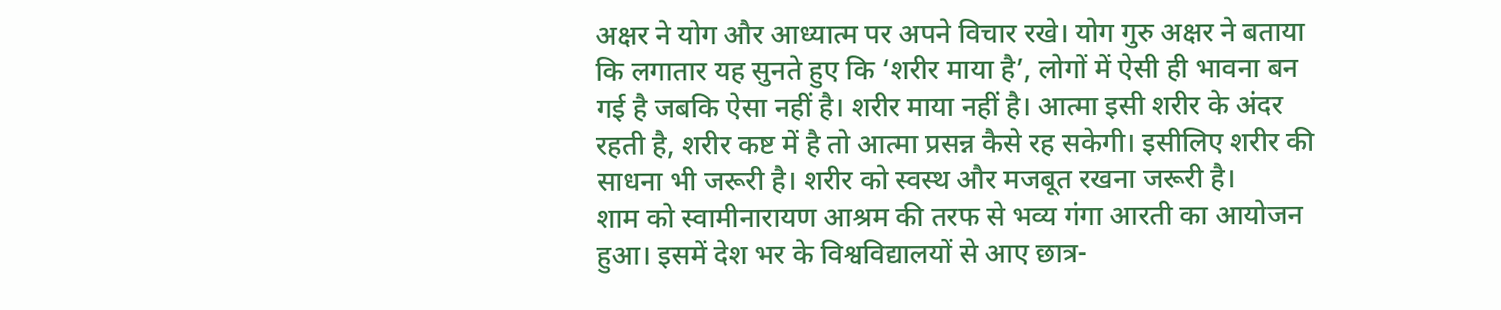अक्षर ने योग और आध्यात्म पर अपने विचार रखे। योग गुरु अक्षर ने बताया कि लगातार यह सुनते हुए कि ‘शरीर माया है’, लोगों में ऐसी ही भावना बन गई है जबकि ऐसा नहीं है। शरीर माया नहीं है। आत्मा इसी शरीर के अंदर रहती है, शरीर कष्ट में है तो आत्मा प्रसन्न कैसे रह सकेगी। इसीलिए शरीर की साधना भी जरूरी है। शरीर को स्वस्थ और मजबूत रखना जरूरी है।
शाम को स्वामीनारायण आश्रम की तरफ से भव्य गंगा आरती का आयोजन हुआ। इसमें देश भर के विश्वविद्यालयों से आए छात्र-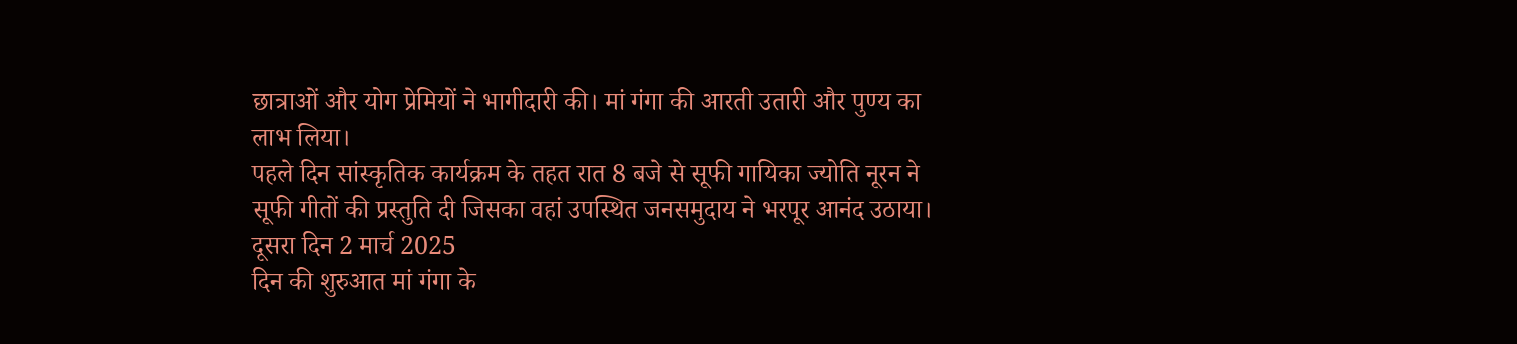छात्राओं और योग प्रेमियों ने भागीदारी की। मां गंगा की आरती उतारी और पुण्य का लाभ लिया।
पहले दिन सांस्कृतिक कार्यक्रम के तहत रात 8 बजे से सूफी गायिका ज्योति नूरन ने सूफी गीतों की प्रस्तुति दी जिसका वहां उपस्थित जनसमुदाय ने भरपूर आनंद उठाया।
दूसरा दिन 2 मार्च 2025
दिन की शुरुआत मां गंगा के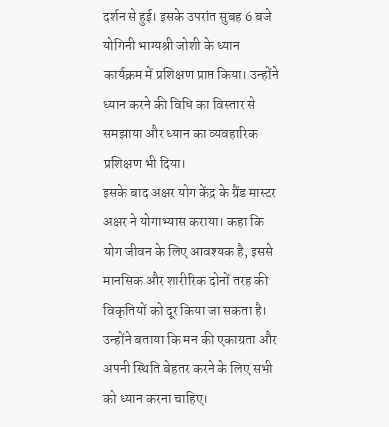दर्शन से हुई। इसके उपरांत सुबह 6 बजे योगिनी भाग्यश्री जोशी के ध्यान कार्यक्रम में प्रशिक्षण प्राप्त किया। उन्होंने ध्यान करने की विधि का विस्तार से समझाया और ध्यान का व्यवहारिक प्रशिक्षण भी दिया।
इसके बाद अक्षर योग केंद्र के ग्रैंड मास्टर अक्षर ने योगाभ्यास कराया। कहा कि योग जीवन के लिए आवश्यक है, इससे मानसिक और शारीरिक दोनों तरह की विकृतियों को दूर किया जा सकता है। उन्होंने बताया कि मन की एकाग्रता और अपनी स्थिति बेहतर करने के लिए सभी को ध्यान करना चाहिए।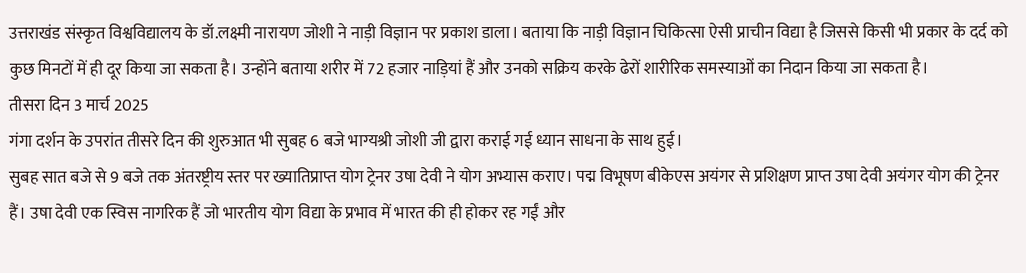उत्तराखंड संस्कृत विश्वविद्यालय के डॉ.लक्ष्मी नारायण जोशी ने नाड़ी विज्ञान पर प्रकाश डाला। बताया कि नाड़ी विज्ञान चिकित्सा ऐसी प्राचीन विद्या है जिससे किसी भी प्रकार के दर्द को कुछ मिनटों में ही दूर किया जा सकता है। उन्होंने बताया शरीर में 72 हजार नाड़ियां हैं और उनको सक्रिय करके ढेरों शारीरिक समस्याओं का निदान किया जा सकता है।
तीसरा दिन 3 मार्च 2025
गंगा दर्शन के उपरांत तीसरे दिन की शुरुआत भी सुबह 6 बजे भाग्यश्री जोशी जी द्वारा कराई गई ध्यान साधना के साथ हुई।
सुबह सात बजे से 9 बजे तक अंतरष्ट्रीय स्तर पर ख्यातिप्राप्त योग ट्रेनर उषा देवी ने योग अभ्यास कराए। पद्म विभूषण बीकेएस अयंगर से प्रशिक्षण प्राप्त उषा देवी अयंगर योग की ट्रेनर हैं। उषा देवी एक स्विस नागरिक हैं जो भारतीय योग विद्या के प्रभाव में भारत की ही होकर रह गईं और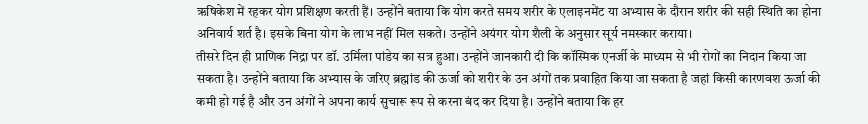ऋषिकेश में रहकर योग प्रशिक्षण करती हैं। उन्होंने बताया कि योग करते समय शरीर के एलाइनमेंट या अभ्यास के दौरान शरीर की सही स्थिति का होना अनिवार्य शर्त है। इसके बिना योग के लाभ नहीं मिल सकते। उन्होंने अयंगर योग शैली के अनुसार सूर्य नमस्कार कराया।
तीसरे दिन ही प्राणिक निद्रा पर डॉ. उर्मिला पांडेय का सत्र हुआ। उन्होंने जानकारी दी कि कॉस्मिक एनर्जी के माध्यम से भी रोगों का निदान किया जा सकता है। उन्होंने बताया कि अभ्यास के जरिए ब्रह्मांड की ऊर्जा को शरीर के उन अंगों तक प्रवाहित किया जा सकता है जहां किसी कारणवश ऊर्जा की कमी हो गई है और उन अंगों ने अपना कार्य सुचारू रूप से करना बंद कर दिया है। उन्होंने बताया कि हर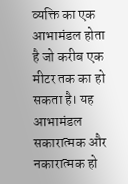व्यक्ति का एक आभामंडल होता है जो करीब एक मीटर तक का हो सकता है। यह आभामंडल सकारात्मक और नकारात्मक हो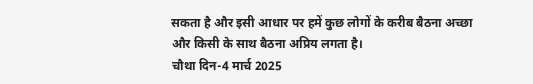सकता है और इसी आधार पर हमें कुछ लोगों के करीब बैठना अच्छा और किसी के साथ बैठना अप्रिय लगता है।
चौथा दिन-4 मार्च 2025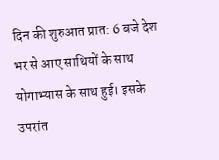दिन की शुरुआत प्रात: 6 बजे देश भर से आए साथियों के साथ योगाभ्यास के साथ हुई। इसके उपरांत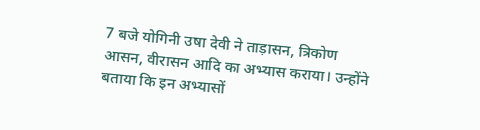7 बजे योगिनी उषा देवी ने ताड़ासन, त्रिकोण आसन, वीरासन आदि का अभ्यास कराया। उन्होंने बताया कि इन अभ्यासों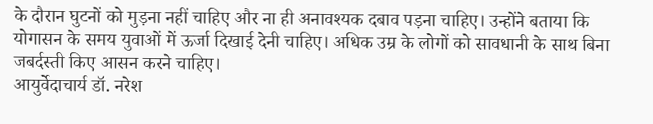के दौरान घुटनों को मुड़ना नहीं चाहिए और ना ही अनावश्यक दबाव पड़ना चाहिए। उन्होंने बताया कि योगासन के समय युवाओं में ऊर्जा दिखाई देनी चाहिए। अधिक उम्र के लोगों को सावधानी के साथ बिना जबर्दस्ती किए आसन करने चाहिए।
आयुर्वेदाचार्य डॉ. नरेश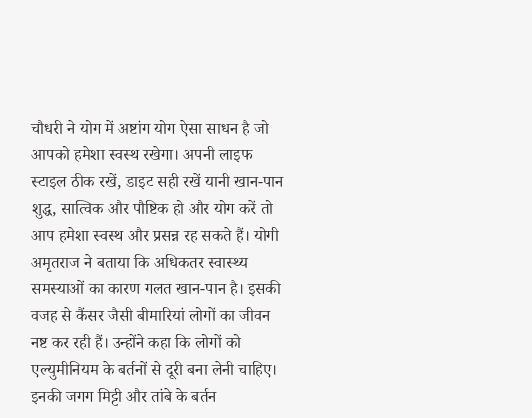चौधरी ने योग में अष्टांग योग ऐसा साधन है जो आपको हमेशा स्वस्थ रखेगा। अपनी लाइफ स्टाइल ठीक रखें, डाइट सही रखें यानी खान-पान शुद्ध, सात्विक और पौष्टिक हो और योग करें तो आप हमेशा स्वस्थ और प्रसन्न रह सकते हैं। योगी अमृतराज ने बताया कि अधिकतर स्वास्थ्य समस्याओं का कारण गलत खान-पान है। इसकी वजह से कैंसर जैसी बीमारियां लोगों का जीवन नष्ट कर रही हैं। उन्होंने कहा कि लोगों को एल्युमीनियम के बर्तनों से दूरी बना लेनी चाहिए। इनकी जगग मिट्टी और तांबे के बर्तन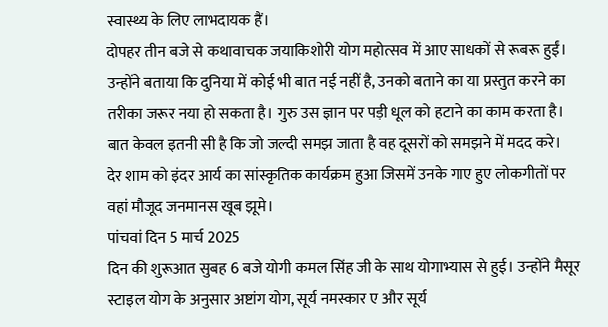स्वास्थ्य के लिए लाभदायक हैं।
दोपहर तीन बजे से कथावाचक जयाकिशोरी योग महोत्सव में आए साधकों से रूबरू हुईं। उन्होंने बताया कि दुनिया में कोई भी बात नई नहीं है, उनको बताने का या प्रस्तुत करने का तरीका जरूर नया हो सकता है। गुरु उस ज्ञान पर पड़ी धूल को हटाने का काम करता है। बात केवल इतनी सी है कि जो जल्दी समझ जाता है वह दूसरों को समझने में मदद करे।
देर शाम को इंदर आर्य का सांस्कृतिक कार्यक्रम हुआ जिसमें उनके गाए हुए लोकगीतों पर वहां मौजूद जनमानस खूब झूमे।
पांचवां दिन 5 मार्च 2025
दिन की शुरूआत सुबह 6 बजे योगी कमल सिंह जी के साथ योगाभ्यास से हुई। उन्होंने मैसूर स्टाइल योग के अनुसार अष्टांग योग, सूर्य नमस्कार ए और सूर्य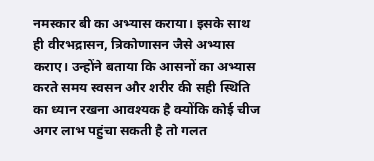नमस्कार बी का अभ्यास कराया। इसके साथ ही वीरभद्रासन, त्रिकोणासन जैसे अभ्यास कराए। उन्होंने बताया कि आसनों का अभ्यास करते समय स्वसन और शरीर की सही स्थिति का ध्यान रखना आवश्यक है क्योंकि कोई चीज अगर लाभ पहुंचा सकती है तो गलत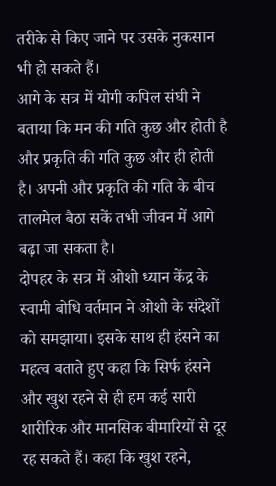तरीके से किए जाने पर उसके नुकसान भी हो सकते हैं।
आगे के सत्र में योगी कपिल संघी ने बताया कि मन की गति कुछ और होती है और प्रकृति की गति कुछ और ही होती है। अपनी और प्रकृति की गति के बीच तालमेल बैठा सकें तभी जीवन में आगे बढ़ा जा सकता है।
दोपहर के सत्र में ओशो ध्यान केंद्र के स्वामी बोधि वर्तमान ने ओशो के संदेशों को समझाया। इसके साथ ही हंसने का महत्व बताते हुए कहा कि सिर्फ हंसने और खुश रहने से ही हम कई सारी शारीरिक और मानसिक बीमारियों से दूर रह सकते हैं। कहा कि खुश रहने,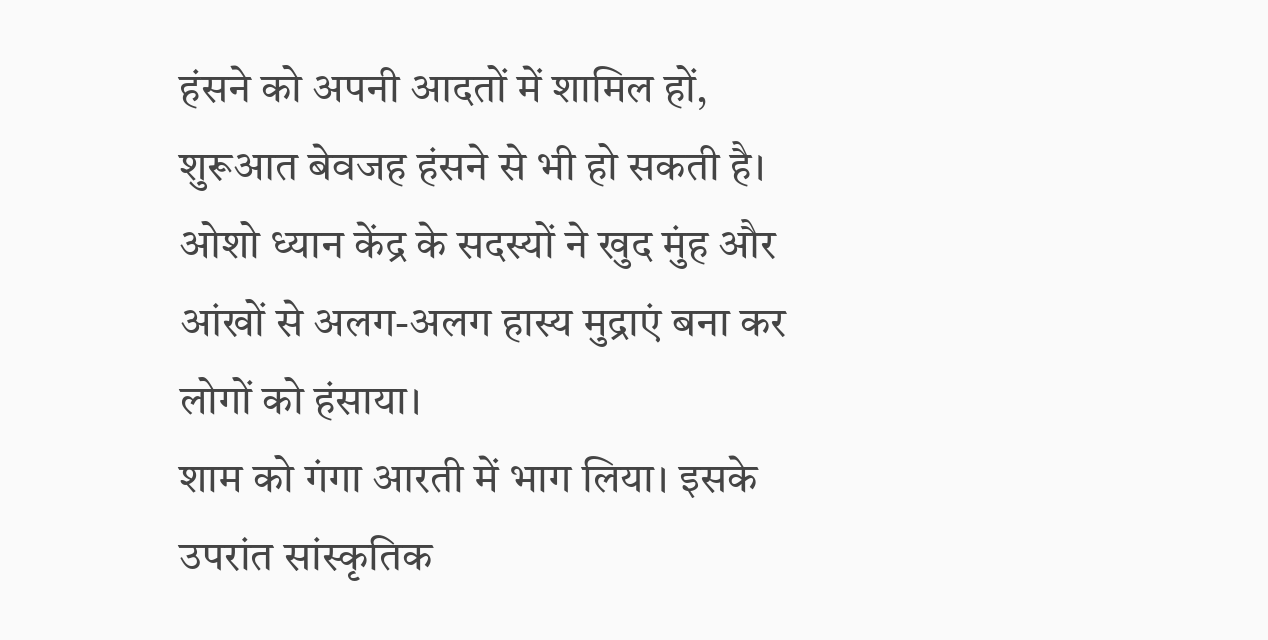हंसने को अपनी आदतों में शामिल हों, शुरूआत बेवजह हंसने से भी हो सकती है। ओशो ध्यान केंद्र के सदस्यों ने खुद मुंह और आंखों से अलग-अलग हास्य मुद्राएं बना कर लोगों को हंसाया।
शाम को गंगा आरती में भाग लिया। इसके उपरांत सांस्कृतिक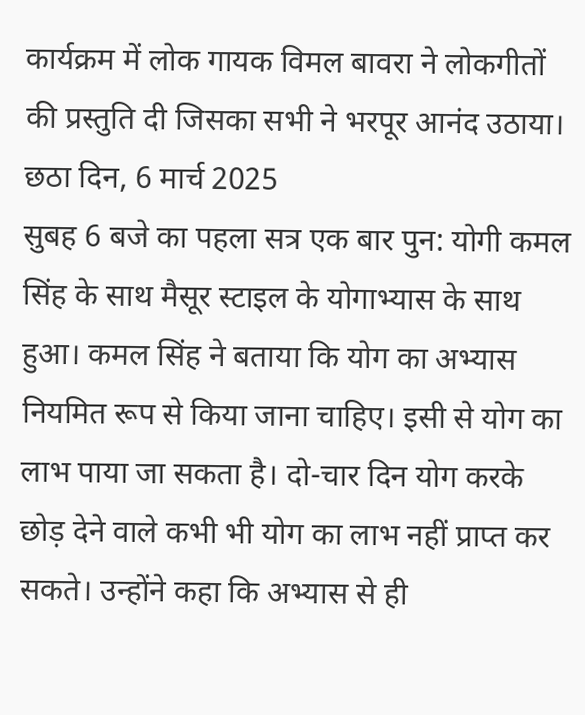कार्यक्रम में लोक गायक विमल बावरा ने लोकगीतों की प्रस्तुति दी जिसका सभी ने भरपूर आनंद उठाया।
छठा दिन, 6 मार्च 2025
सुबह 6 बजे का पहला सत्र एक बार पुन: योगी कमल सिंह के साथ मैसूर स्टाइल के योगाभ्यास के साथ हुआ। कमल सिंह ने बताया कि योग का अभ्यास नियमित रूप से किया जाना चाहिए। इसी से योग का लाभ पाया जा सकता है। दो-चार दिन योग करके छोड़ देने वाले कभी भी योग का लाभ नहीं प्राप्त कर सकते। उन्होंने कहा कि अभ्यास से ही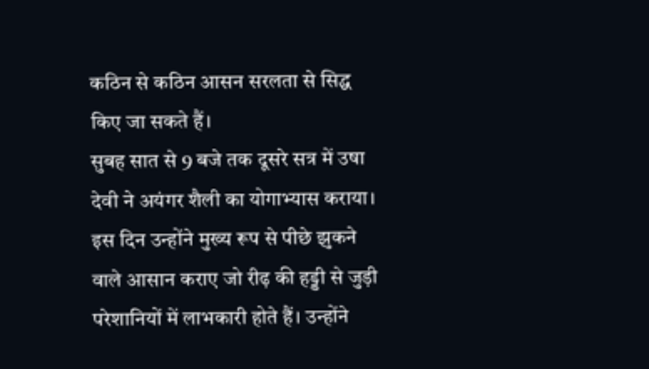कठिन से कठिन आसन सरलता से सिद्ध किए जा सकते हैं।
सुबह सात से 9 बजे तक दूसरे सत्र में उषा देवी ने अयंगर शैली का योगाभ्यास कराया। इस दिन उन्होंने मुख्य रूप से पीछे झुकने वाले आसान कराए जो रीढ़ की हड्डी से जुड़ी परेशानियों में लाभकारी होते हैं। उन्होंने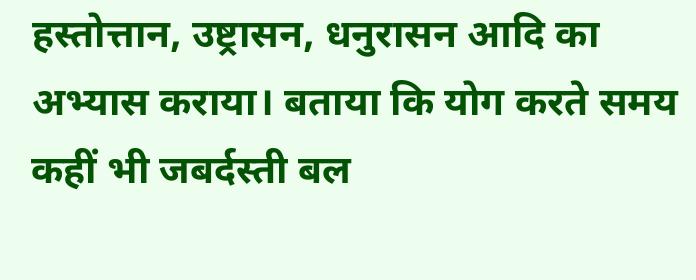हस्तोत्तान, उष्ट्रासन, धनुरासन आदि का अभ्यास कराया। बताया कि योग करते समय कहीं भी जबर्दस्ती बल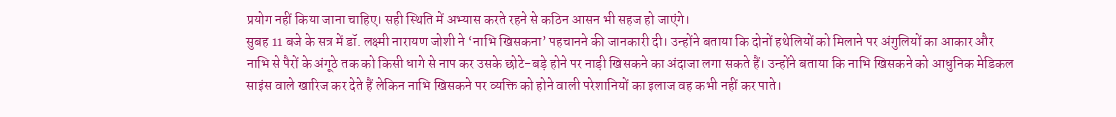प्रयोग नहीं किया जाना चाहिए। सही स्थिति में अभ्यास करते रहने से कठिन आसन भी सहज हो जाएंगे।
सुबह 11 बजे के सत्र में डॉ. लक्ष्मी नारायण जोशी ने ‘नाभि खिसकना’ पहचानने की जानकारी दी। उन्होंने बताया कि दोनों हथेलियों को मिलाने पर अंगुलियों का आकार और नाभि से पैरों के अंगूठे तक को किसी धागे से नाप कर उसके छोटे-बड़े होने पर नाड़ी खिसकने का अंदाजा लगा सकते हैं। उन्होंने बताया कि नाभि खिसकने को आधुनिक मेडिकल साइंस वाले खारिज कर देते हैं लेकिन नाभि खिसकने पर व्यक्ति को होने वाली परेशानियों का इलाज वह कभी नहीं कर पाते।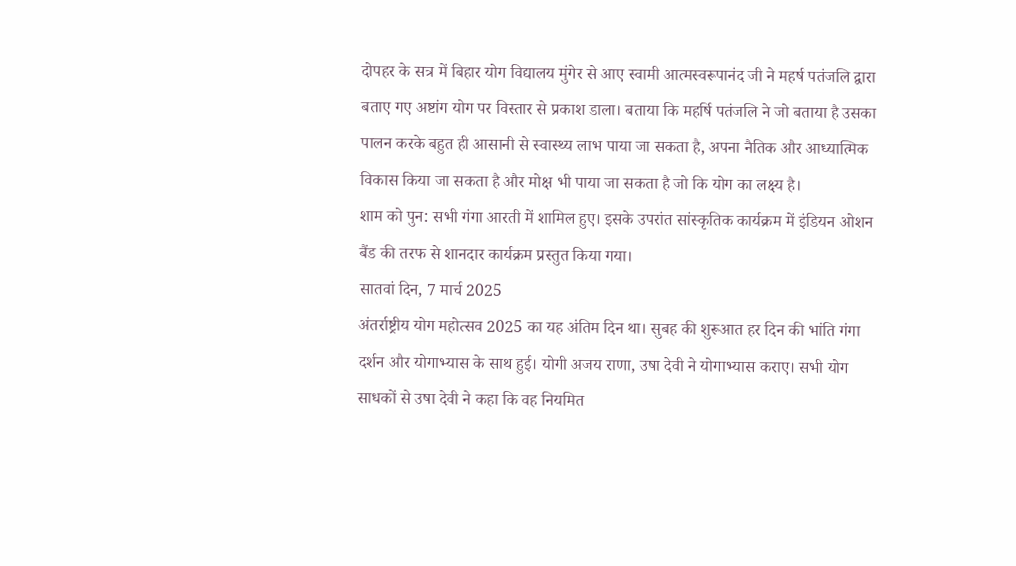दोपहर के सत्र में बिहार योग विद्यालय मुंगेर से आए स्वामी आत्मस्वरूपानंद जी ने महर्ष पतंजलि द्वारा बताए गए अष्टांग योग पर विस्तार से प्रकाश डाला। बताया कि महर्षि पतंजलि ने जो बताया है उसका पालन करके बहुत ही आसानी से स्वास्थ्य लाभ पाया जा सकता है, अपना नैतिक और आध्यात्मिक विकास किया जा सकता है और मोक्ष भी पाया जा सकता है जो कि योग का लक्ष्य है।
शाम को पुन: सभी गंगा आरती में शामिल हुए। इसके उपरांत सांस्कृतिक कार्यक्रम में इंडियन ओशन बैंड की तरफ से शानदार कार्यक्रम प्रस्तुत किया गया।
सातवां दिन, 7 मार्च 2025
अंतर्राष्ट्रीय योग महोत्सव 2025 का यह अंतिम दिन था। सुबह की शुरूआत हर दिन की भांति गंगा दर्शन और योगाभ्यास के साथ हुई। योगी अजय राणा, उषा देवी ने योगाभ्यास कराए। सभी योग साधकों से उषा देवी ने कहा कि वह नियमित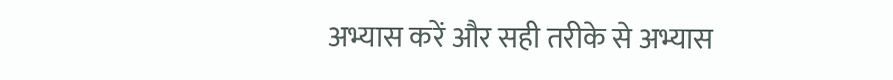अभ्यास करें और सही तरीके से अभ्यास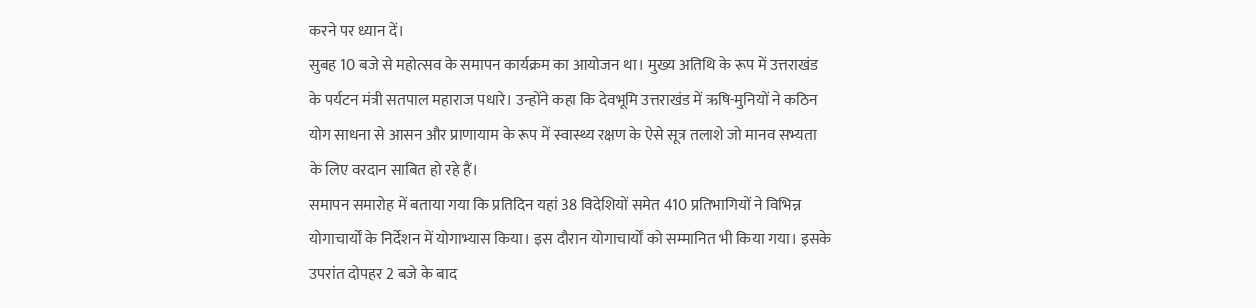करने पर ध्यान दें।
सुबह 10 बजे से महोत्सव के समापन कार्यक्रम का आयोजन था। मुख्य अतिथि के रूप में उत्तराखंड के पर्यटन मंत्री सतपाल महाराज पधारे। उन्होंने कहा कि देवभूमि उत्तराखंड में ऋषि-मुनियों ने कठिन योग साधना से आसन और प्राणायाम के रूप में स्वास्थ्य रक्षण के ऐसे सूत्र तलाशे जो मानव सभ्यता के लिए वरदान साबित हो रहे हैं।
समापन समारोह में बताया गया कि प्रतिदिन यहां 38 विदेशियों समेत 410 प्रतिभागियों ने विभिन्न योगाचार्यों के निर्देशन में योगाभ्यास किया। इस दौरान योगाचार्यों को सम्मानित भी किया गया। इसके उपरांत दोपहर 2 बजे के बाद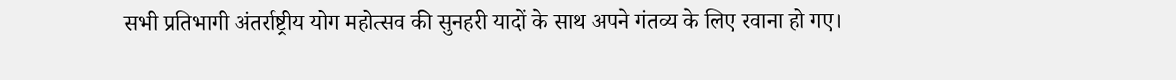सभी प्रतिभागी अंतर्राष्ट्रीय योग महोत्सव की सुनहरी यादों के साथ अपने गंतव्य के लिए रवाना हो गए।